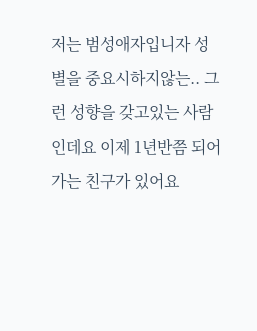저는 범성애자입니자 성별을 중요시하지않는.. 그런 성향을 갖고있는 사람인데요 이제 1년반쯤 되어가는 친구가 있어요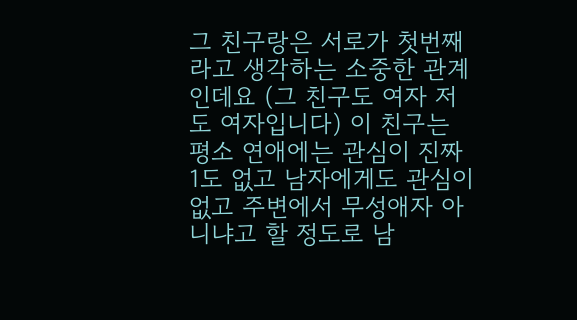그 친구랑은 서로가 첫번째라고 생각하는 소중한 관계인데요 (그 친구도 여자 저도 여자입니다) 이 친구는 평소 연애에는 관심이 진짜 1도 없고 남자에게도 관심이 없고 주변에서 무성애자 아니냐고 할 정도로 남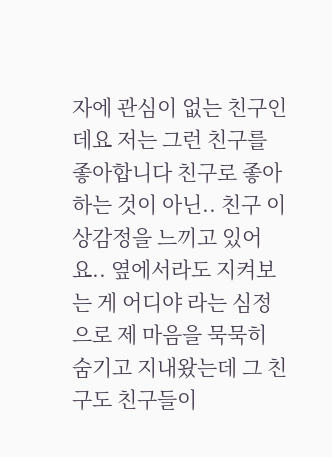자에 관심이 없는 친구인데요 저는 그런 친구를 좋아합니다 친구로 좋아하는 것이 아닌.. 친구 이상감정을 느끼고 있어요.. 옆에서라도 지켜보는 게 어디야 라는 심정으로 제 마음을 묵묵히 숨기고 지내왔는데 그 친구도 친구들이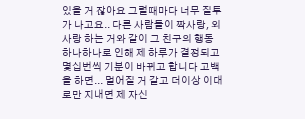있을 거 잖아요 그럴때마다 너무 질투가 나고요.. 다른 사람들이 짝사랑, 외사랑 하는 거와 같이 그 친구의 행동 하나하나로 인해 제 하루가 결정되고 몇십번씩 기분이 바뀌고 합니다 고백을 하면... 멀어질 거 같고 더이상 이대로만 지내면 제 자신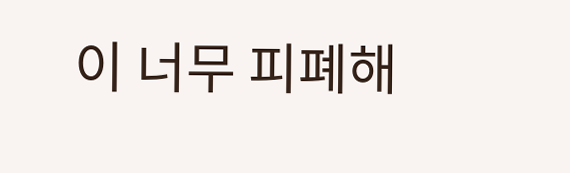이 너무 피폐해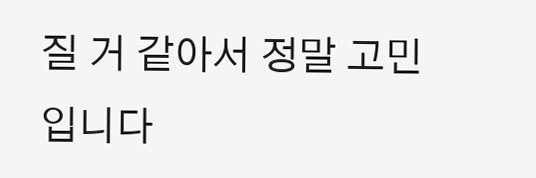질 거 같아서 정말 고민입니다